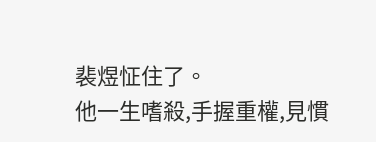裴煜怔住了。
他一生嗜殺,手握重權,見慣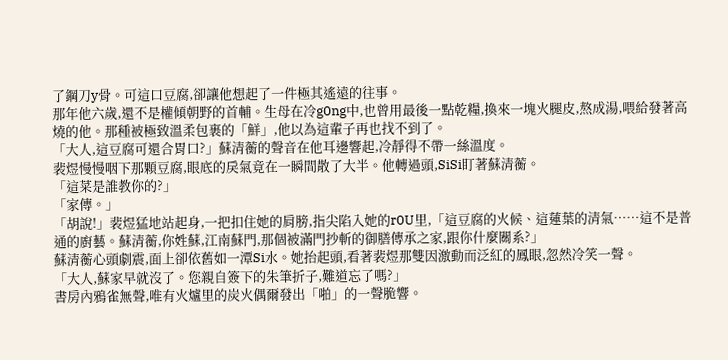了鋼刀y骨。可這口豆腐,卻讓他想起了一件極其遙遠的往事。
那年他六歲,還不是權傾朝野的首輔。生母在冷g0ng中,也曾用最後一點乾糧,換來一塊火腿皮,熬成湯,喂給發著高燒的他。那種被極致溫柔包裹的「鮮」,他以為這輩子再也找不到了。
「大人,這豆腐可還合胃口?」蘇清蘅的聲音在他耳邊響起,冷靜得不帶一絲溫度。
裴煜慢慢咽下那顆豆腐,眼底的戾氣竟在一瞬間散了大半。他轉過頭,SiSi盯著蘇清蘅。
「這菜是誰教你的?」
「家傳。」
「胡說!」裴煜猛地站起身,一把扣住她的肩膀,指尖陷入她的r0U里,「這豆腐的火候、這蓮葉的清氣……這不是普通的廚藝。蘇清蘅,你姓蘇,江南蘇門,那個被滿門抄斬的御膳傳承之家,跟你什麼關系?」
蘇清蘅心頭劇震,面上卻依舊如一潭Si水。她抬起頭,看著裴煜那雙因激動而泛紅的鳳眼,忽然冷笑一聲。
「大人,蘇家早就沒了。您親自簽下的朱筆折子,難道忘了嗎?」
書房內鴉雀無聲,唯有火爐里的炭火偶爾發出「啪」的一聲脆響。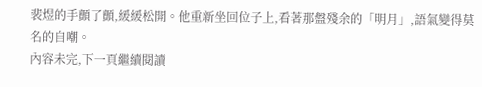裴煜的手顫了顫,緩緩松開。他重新坐回位子上,看著那盤殘余的「明月」,語氣變得莫名的自嘲。
內容未完,下一頁繼續閱讀